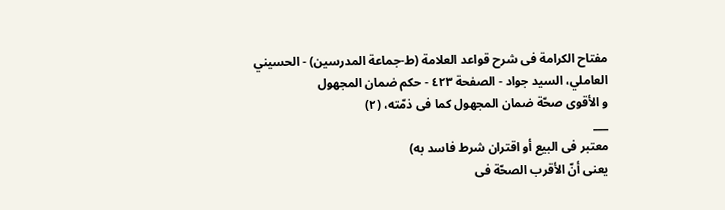مفتاح الکرامة فی شرح قواعد العلامة (ط-جماعة المدرسين) - الحسيني العاملي، السید جواد - الصفحة ٤٢٣ - حکم ضمان المجهول
و الأقوی صحّة ضمان المجهول کما فی ذمّته، (٢)
___
معتبر فی البیع أو اقتران شرط فاسد به)
یعنی أنّ الأقرب الصحّة فی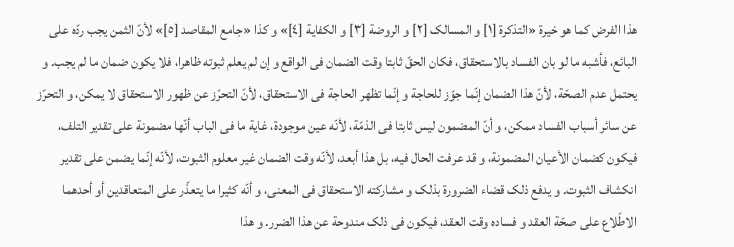هذا الفرض کما هو خیرة «التذکرة [١] و المسالک [٢] و الروضة [٣] و الکفایة [٤]» و کذا «جامع المقاصد [٥]» لأنّ الثمن یجب ردّه علی البائع، فأشبه ما لو بان الفساد بالاستحقاق، فکان الحقّ ثابتا وقت الضمان فی الواقع و إن لم یعلم ثبوته ظاهرا، فلا یکون ضمان ما لم یجب. و یحتمل عدم الصحّة، لأنّ هذا الضمان إنّما جوّز للحاجة و إنّما تظهر الحاجة فی الاستحقاق، لأنّ التحرّز عن ظهور الاستحقاق لا یمکن، و التحرّز عن سائر أسباب الفساد ممکن، و أنّ المضمون لیس ثابتا فی الذمّة، لأنّه عین موجودة، غایة ما فی الباب أنّها مضمونة علی تقدیر التلف، فیکون کضمان الأعیان المضمونة، و قد عرفت الحال فیه، بل هذا أبعد، لأنّه وقت الضمان غیر معلوم الثبوت، لأنّه إنّما یضمن علی تقدیر انکشاف الثبوت. و یدفع ذلک قضاء الضرورة بذلک و مشارکته الاستحقاق فی المعنی، و أنّه کثیرا ما یتعذّر علی المتعاقدین أو أحدهما الاطّلاع علی صحّة العقد و فساده وقت العقد، فیکون فی ذلک مندوحة عن هذا الضرر. و هذا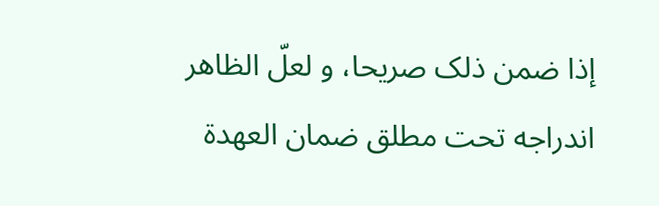إذا ضمن ذلک صریحا، و لعلّ الظاهر اندراجه تحت مطلق ضمان العهدة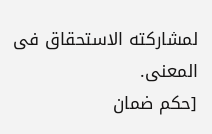لمشارکته الاستحقاق فی المعنی.
[حکم ضمان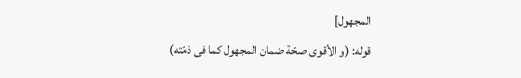المجهول]
قوله: (و الأقوی صحّة ضمان المجهول کما فی ذمّته)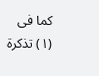کما فی
(١) تذکرة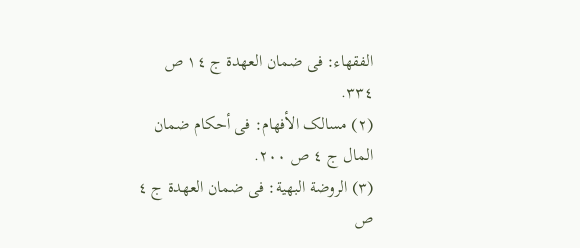الفقهاء: فی ضمان العهدة ج ١٤ ص ٣٣٤.
(٢) مسالک الأفهام: فی أحکام ضمان المال ج ٤ ص ٢٠٠.
(٣) الروضة البهیة: فی ضمان العهدة ج ٤ ص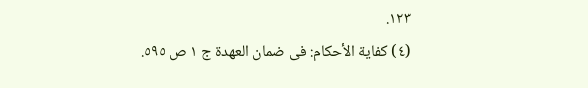١٢٣.
(٤) کفایة الأحکام: فی ضمان العهدة ج ١ ص ٥٩٥.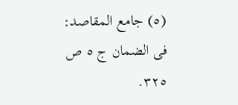(٥) جامع المقاصد: فی الضمان ج ٥ ص ٣٢٥.